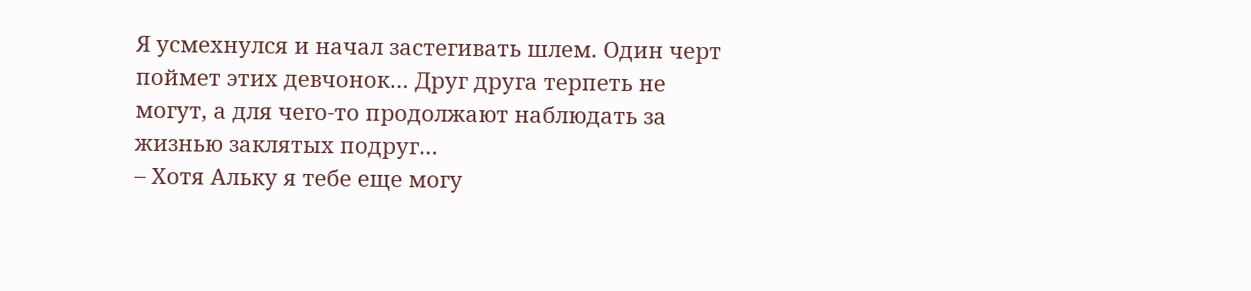Я усмехнулся и начал застегивать шлем. Один черт поймет этих девчонок… Друг друга терпеть не могут, а для чего-то продолжают наблюдать за жизнью заклятых подруг…
– Хотя Альку я тебе еще могу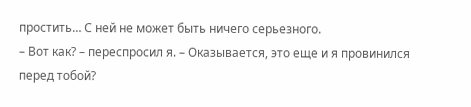простить… С ней не может быть ничего серьезного.
– Вот как? – переспросил я. – Оказывается, это еще и я провинился перед тобой?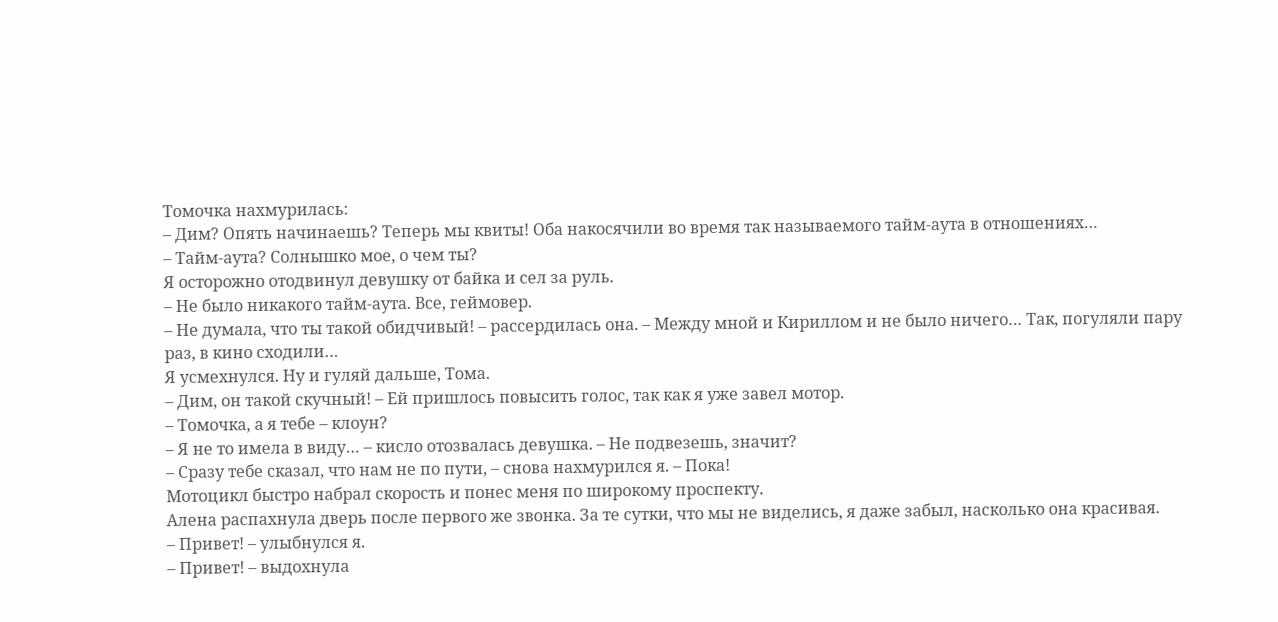Томочка нахмурилась:
– Дим? Опять начинаешь? Теперь мы квиты! Оба накосячили во время так называемого тайм-аута в отношениях…
– Тайм-аута? Солнышко мое, о чем ты?
Я осторожно отодвинул девушку от байка и сел за руль.
– Не было никакого тайм-аута. Все, геймовер.
– Не думала, что ты такой обидчивый! – рассердилась она. – Между мной и Кириллом и не было ничего… Так, погуляли пару раз, в кино сходили…
Я усмехнулся. Ну и гуляй дальше, Тома.
– Дим, он такой скучный! – Ей пришлось повысить голос, так как я уже завел мотор.
– Томочка, а я тебе – клоун?
– Я не то имела в виду… – кисло отозвалась девушка. – Не подвезешь, значит?
– Сразу тебе сказал, что нам не по пути, – снова нахмурился я. – Пока!
Мотоцикл быстро набрал скорость и понес меня по широкому проспекту.
Алена распахнула дверь после первого же звонка. За те сутки, что мы не виделись, я даже забыл, насколько она красивая.
– Привет! – улыбнулся я.
– Привет! – выдохнула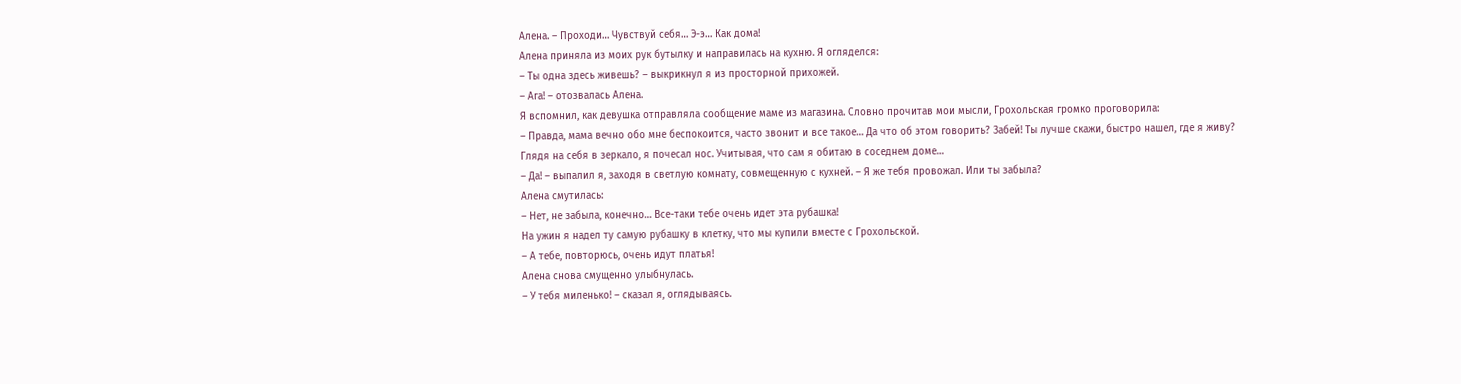Алена. – Проходи… Чувствуй себя… Э-э… Как дома!
Алена приняла из моих рук бутылку и направилась на кухню. Я огляделся:
– Ты одна здесь живешь? – выкрикнул я из просторной прихожей.
– Ага! – отозвалась Алена.
Я вспомнил, как девушка отправляла сообщение маме из магазина. Словно прочитав мои мысли, Грохольская громко проговорила:
– Правда, мама вечно обо мне беспокоится, часто звонит и все такое… Да что об этом говорить? Забей! Ты лучше скажи, быстро нашел, где я живу?
Глядя на себя в зеркало, я почесал нос. Учитывая, что сам я обитаю в соседнем доме…
– Да! – выпалил я, заходя в светлую комнату, совмещенную с кухней. – Я же тебя провожал. Или ты забыла?
Алена смутилась:
– Нет, не забыла, конечно… Все-таки тебе очень идет эта рубашка!
На ужин я надел ту самую рубашку в клетку, что мы купили вместе с Грохольской.
– А тебе, повторюсь, очень идут платья!
Алена снова смущенно улыбнулась.
– У тебя миленько! – сказал я, оглядываясь.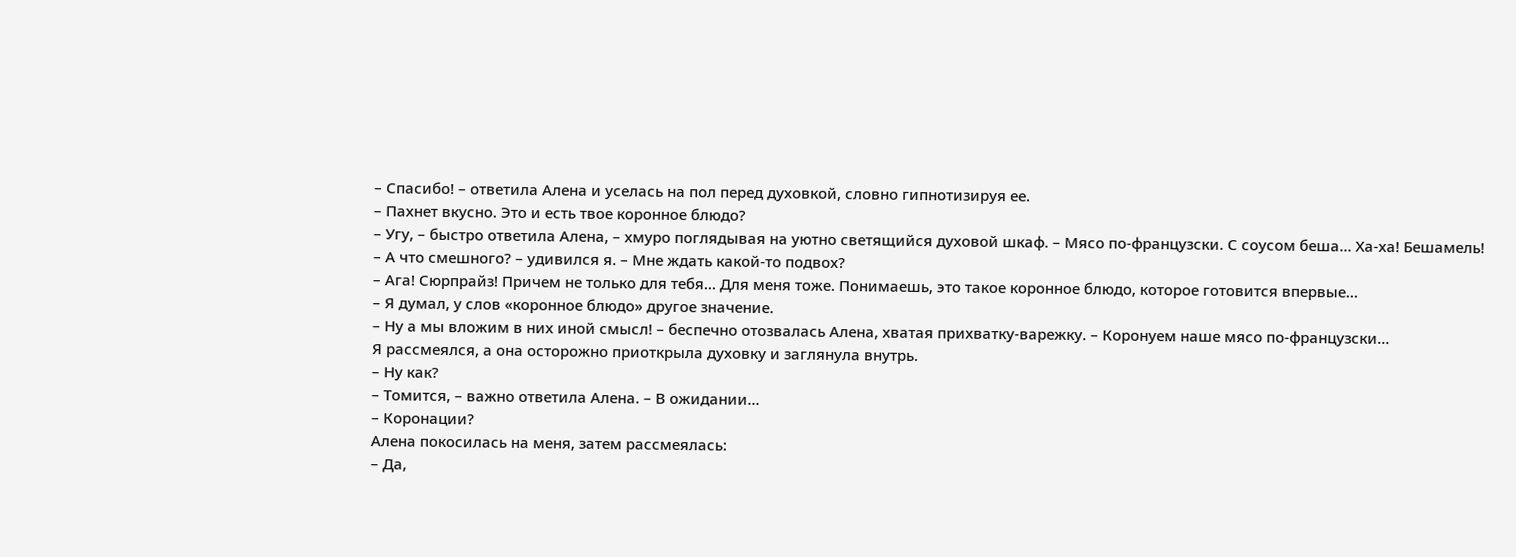– Спасибо! – ответила Алена и уселась на пол перед духовкой, словно гипнотизируя ее.
– Пахнет вкусно. Это и есть твое коронное блюдо?
– Угу, – быстро ответила Алена, – хмуро поглядывая на уютно светящийся духовой шкаф. – Мясо по-французски. С соусом беша… Ха-ха! Бешамель!
– А что смешного? – удивился я. – Мне ждать какой-то подвох?
– Ага! Сюрпрайз! Причем не только для тебя… Для меня тоже. Понимаешь, это такое коронное блюдо, которое готовится впервые…
– Я думал, у слов «коронное блюдо» другое значение.
– Ну а мы вложим в них иной смысл! – беспечно отозвалась Алена, хватая прихватку-варежку. – Коронуем наше мясо по-французски…
Я рассмеялся, а она осторожно приоткрыла духовку и заглянула внутрь.
– Ну как?
– Томится, – важно ответила Алена. – В ожидании…
– Коронации?
Алена покосилась на меня, затем рассмеялась:
– Да,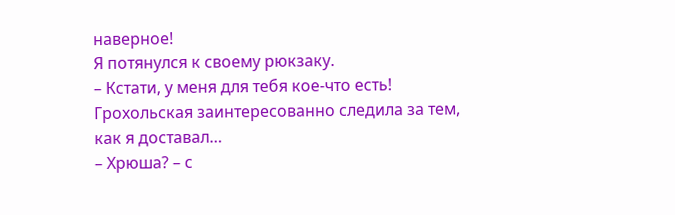наверное!
Я потянулся к своему рюкзаку.
– Кстати, у меня для тебя кое-что есть!
Грохольская заинтересованно следила за тем, как я доставал…
– Хрюша? – с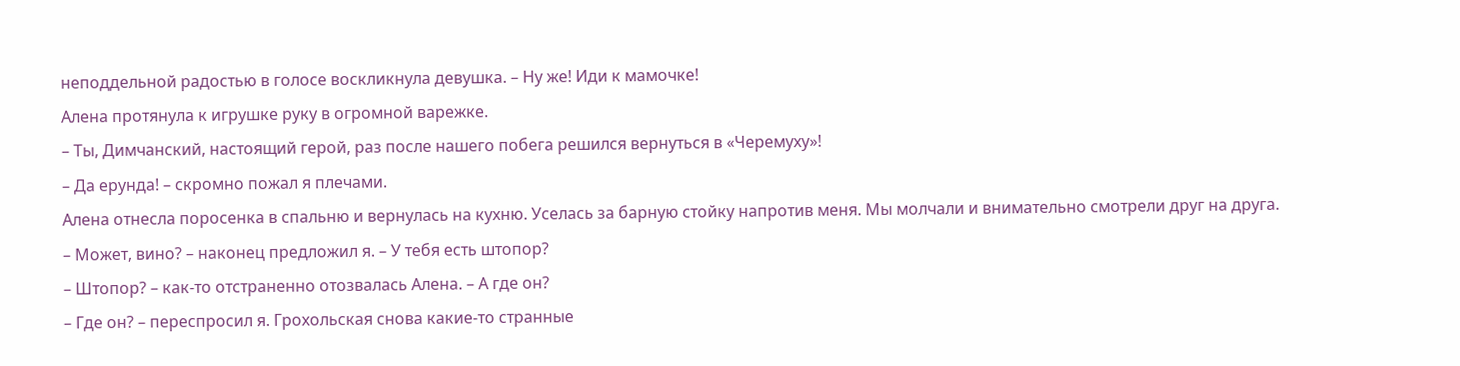неподдельной радостью в голосе воскликнула девушка. – Ну же! Иди к мамочке!
Алена протянула к игрушке руку в огромной варежке.
– Ты, Димчанский, настоящий герой, раз после нашего побега решился вернуться в «Черемуху»!
– Да ерунда! – скромно пожал я плечами.
Алена отнесла поросенка в спальню и вернулась на кухню. Уселась за барную стойку напротив меня. Мы молчали и внимательно смотрели друг на друга.
– Может, вино? – наконец предложил я. – У тебя есть штопор?
– Штопор? – как-то отстраненно отозвалась Алена. – А где он?
– Где он? – переспросил я. Грохольская снова какие-то странные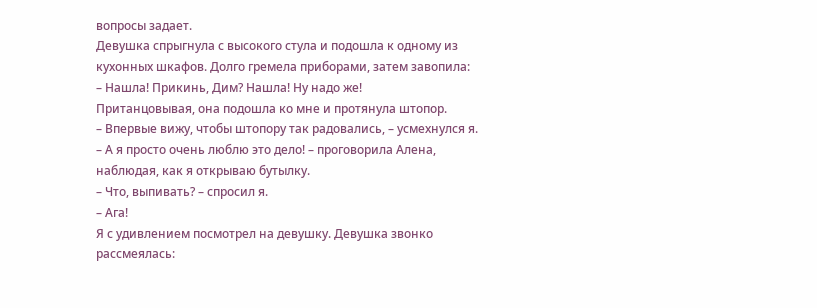вопросы задает.
Девушка спрыгнула с высокого стула и подошла к одному из кухонных шкафов. Долго гремела приборами, затем завопила:
– Нашла! Прикинь, Дим? Нашла! Ну надо же!
Пританцовывая, она подошла ко мне и протянула штопор.
– Впервые вижу, чтобы штопору так радовались, – усмехнулся я.
– А я просто очень люблю это дело! – проговорила Алена, наблюдая, как я открываю бутылку.
– Что, выпивать? – спросил я.
– Ага!
Я с удивлением посмотрел на девушку. Девушка звонко рассмеялась: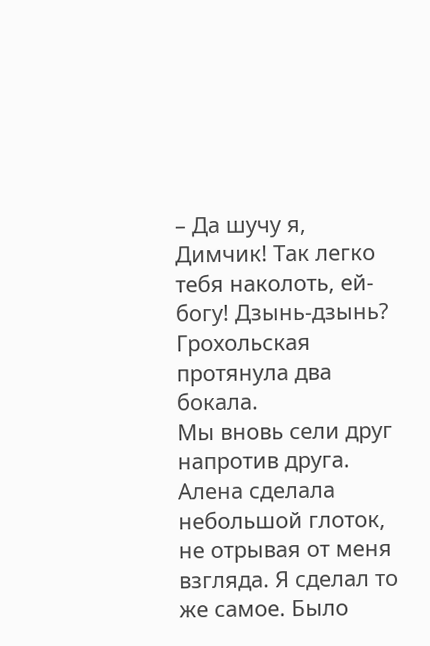– Да шучу я, Димчик! Так легко тебя наколоть, ей-богу! Дзынь-дзынь?
Грохольская протянула два бокала.
Мы вновь сели друг напротив друга. Алена сделала небольшой глоток, не отрывая от меня взгляда. Я сделал то же самое. Было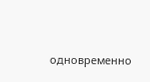одновременно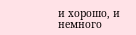и хорошо, и немного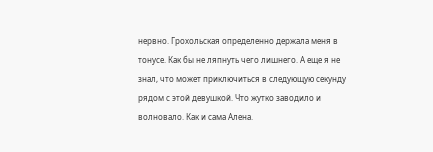нервно. Грохольская определенно держала меня в тонусе. Как бы не ляпнуть чего лишнего. А еще я не знал, что может приключиться в следующую секунду рядом с этой девушкой. Что жутко заводило и волновало. Как и сама Алена.